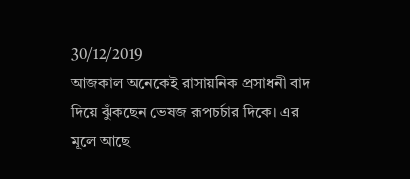30/12/2019
আজকাল অনেকেই রাসায়নিক প্রসাধনী বাদ দিয়ে ঝুঁকছেন ভেষজ রূপচর্চার দিকে। এর মূলে আছে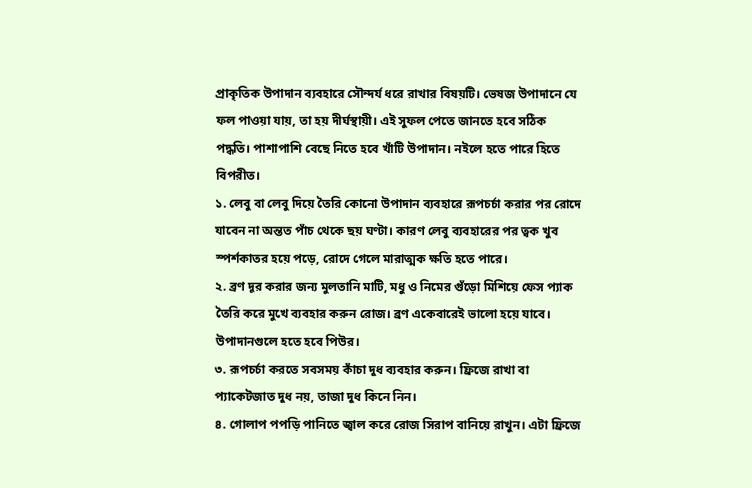প্রাকৃতিক উপাদান ব্যবহারে সৌন্দর্য ধরে রাখার বিষয়টি। ভেষজ উপাদানে যে ফল পাওয়া যায়, তা হয় দীর্ঘস্থায়ী। এই সুফল পেতে জানতে হবে সঠিক পদ্ধতি। পাশাপাশি বেছে নিতে হবে খাঁটি উপাদান। নইলে হতে পারে হিতে বিপরীত।
১. লেবু বা লেবু দিয়ে তৈরি কোনো উপাদান ব্যবহারে রূপচর্চা করার পর রোদে যাবেন না অন্তত পাঁচ থেকে ছয় ঘণ্টা। কারণ লেবু ব্যবহারের পর ত্বক খুব স্পর্শকাতর হয়ে পড়ে, রোদে গেলে মারাত্মক ক্ষতি হতে পারে।
২. ব্রণ দূর করার জন্য মুলতানি মাটি, মধু ও নিমের গুঁড়ো মিশিয়ে ফেস প্যাক তৈরি করে মুখে ব্যবহার করুন রোজ। ব্রণ একেবারেই ভালো হয়ে যাবে।
উপাদানগুলে হতে হবে পিউর।
৩. রূপচর্চা করতে সবসময় কাঁচা দুধ ব্যবহার করুন। ফ্রিজে রাখা বা প্যাকেটজাত দুধ নয়, তাজা দুধ কিনে নিন।
৪. গোলাপ পপড়ি পানিতে জ্বাল করে রোজ সিরাপ বানিয়ে রাখুন। এটা ফ্রিজে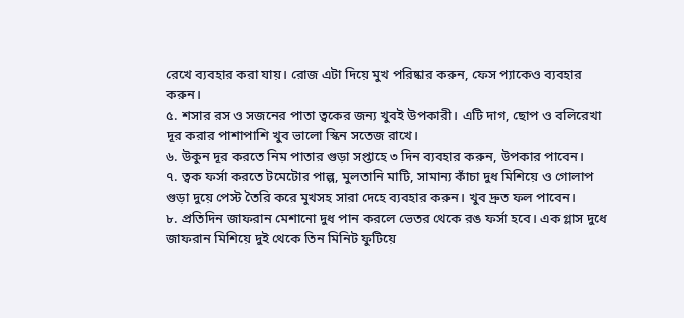রেখে ব্যবহার করা যায়। রোজ এটা দিয়ে মুখ পরিষ্কার করুন, ফেস প্যাকেও ব্যবহার করুন।
৫. শসার রস ও সজনের পাতা ত্বকের জন্য খুবই উপকারী। এটি দাগ, ছোপ ও বলিরেখা দূর করার পাশাপাশি খুব ভালো স্কিন সতেজ রাখে।
৬. উকুন দূর করতে নিম পাতার গুড়া সপ্তাহে ৩ দিন ব্যবহার করুন, উপকার পাবেন।
৭. ত্বক ফর্সা করতে টমেটোর পাল্প, মুলতানি মাটি, সামান্য কাঁচা দুধ মিশিয়ে ও গোলাপ গুড়া দুয়ে পেস্ট তৈরি করে মুখসহ সারা দেহে ব্যবহার করুন। খুব দ্রুত ফল পাবেন।
৮. প্রতিদিন জাফরান মেশানো দুধ পান করলে ভেতর থেকে রঙ ফর্সা হবে। এক গ্লাস দুধে জাফরান মিশিয়ে দুই থেকে তিন মিনিট ফুটিয়ে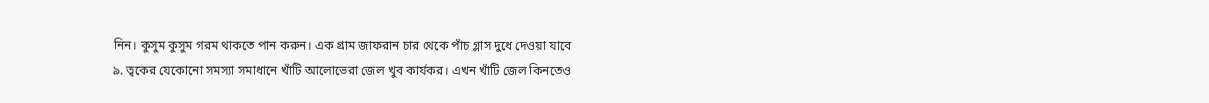নিন। কুসুম কুসুম গরম থাকতে পান করুন। এক গ্রাম জাফরান চার থেকে পাঁচ গ্লাস দুধে দেওয়া যাবে
৯. ত্বকের যেকোনো সমস্যা সমাধানে খাঁটি আলোভেরা জেল খুব কার্যকর। এখন খাঁটি জেল কিনতেও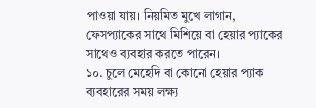পাওয়া যায়। নিয়মিত মুখে লাগান, ফেসপ্যাকের সাথে মিশিয়ে বা হেয়ার প্যাকের সাথেও ব্যবহার করতে পারেন।
১০. চুলে মেহেদি বা কোনো হেয়ার প্যাক ব্যবহারের সময় লক্ষ্য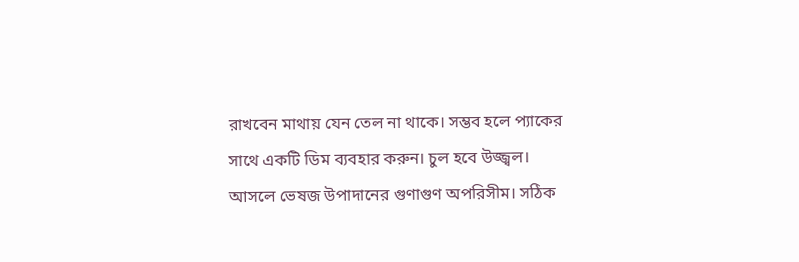রাখবেন মাথায় যেন তেল না থাকে। সম্ভব হলে প্যাকের সাথে একটি ডিম ব্যবহার করুন। চুল হবে উজ্জ্বল।
আসলে ভেষজ উপাদানের গুণাগুণ অপরিসীম। সঠিক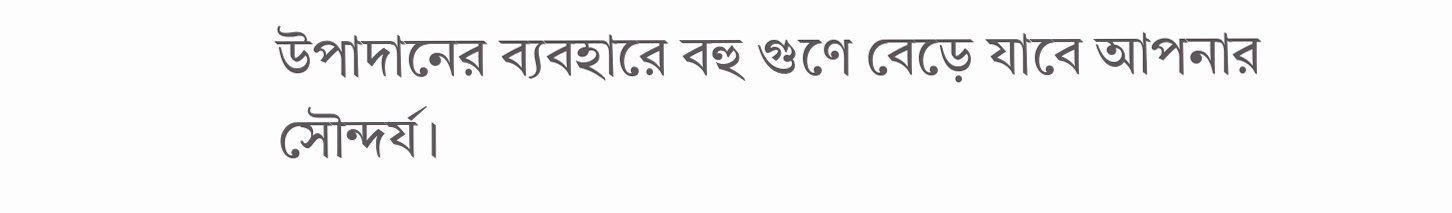উপাদানের ব্যবহারে বহু গুণে বেড়ে যাবে আপনার সৌন্দর্য।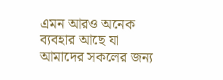এমন আরও অনেক ব্যবহার আছে যা আমাদের সকলের জন্য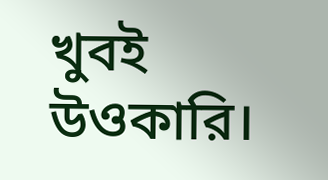খুবই উওকারি।